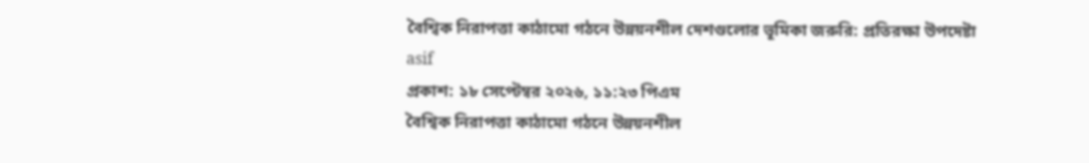বৈশ্বিক নিরাপত্তা কাঠামো গঠনে উন্নয়নশীল দেশগুলোর ভূমিকা জরুরি: প্রতিরক্ষা উপদেষ্টা
asif
প্রকাশ: ১৮ সেপ্টেম্বর ২০২৬, ১১:২৩ পিএম
বৈশ্বিক নিরাপত্তা কাঠামো গঠনে উন্নয়নশীল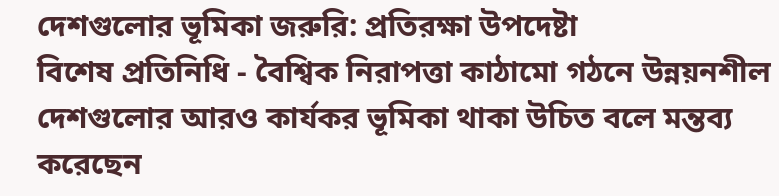দেশগুলোর ভূমিকা জরুরি: প্রতিরক্ষা উপদেষ্টা
বিশেষ প্রতিনিধি - বৈশ্বিক নিরাপত্তা কাঠামো গঠনে উন্নয়নশীল দেশগুলোর আরও কার্যকর ভূমিকা থাকা উচিত বলে মন্তব্য করেছেন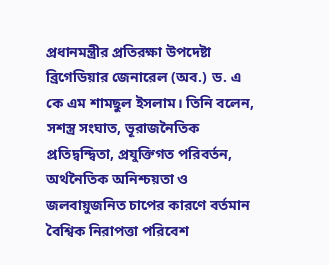প্রধানমন্ত্রীর প্রতিরক্ষা উপদেষ্টা ব্রিগেডিয়ার জেনারেল (অব.) ড. এ কে এম শামছুল ইসলাম। তিনি বলেন, সশস্ত্র সংঘাত, ভূরাজনৈতিক প্রতিদ্বন্দ্বিতা, প্রযুক্তিগত পরিবর্তন, অর্থনৈতিক অনিশ্চয়তা ও জলবায়ুজনিত চাপের কারণে বর্তমান বৈশ্বিক নিরাপত্তা পরিবেশ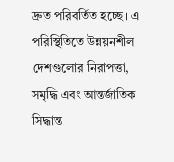দ্রুত পরিবর্তিত হচ্ছে। এ পরিস্থিতিতে উন্নয়নশীল দেশগুলোর নিরাপত্তা, সমৃদ্ধি এবং আন্তর্জাতিক সিদ্ধান্ত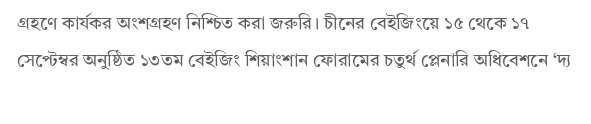গ্রহণে কার্যকর অংশগ্রহণ নিশ্চিত করা জরুরি। চীনের বেইজিংয়ে ১৫ থেকে ১৭ সেপ্টেম্বর অনুষ্ঠিত ১৩তম বেইজিং শিয়াংশান ফোরামের চতুর্থ প্লেনারি অধিবেশনে ‘দ্য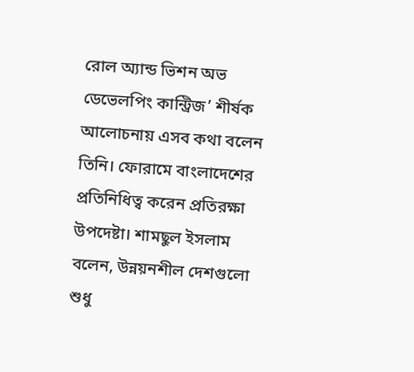রোল অ্যান্ড ভিশন অভ ডেভেলপিং কান্ট্রিজ’ শীর্ষক আলোচনায় এসব কথা বলেন তিনি। ফোরামে বাংলাদেশের প্রতিনিধিত্ব করেন প্রতিরক্ষা উপদেষ্টা। শামছুল ইসলাম বলেন, উন্নয়নশীল দেশগুলো শুধু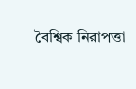বৈশ্বিক নিরাপত্তা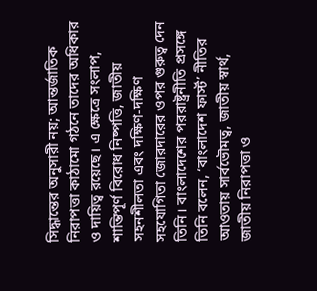সিদ্ধান্তের অনুসারী নয়; আন্তর্জাতিক নিরাপত্তা কাঠামো গঠনে তাদের অধিকার ও দায়িত্ব রয়েছে। এ ক্ষেত্রে সংলাপ, শান্তিপূর্ণ বিরোধ নিষ্পত্তি, জাতীয় সহনশীলতা এবং দক্ষিণ-দক্ষিণ সহযোগিতা জোরদারের ওপর গুরুত্ব দেন তিনি। বাংলাদেশের পররাষ্ট্রনীতি প্রসঙ্গে তিনি বলেন, ‘বাংলাদেশ ফার্স্ট’ নীতির আওতায় সার্বভৌমত্ব, জাতীয় স্বার্থ, জাতীয় নিরাপত্তা ও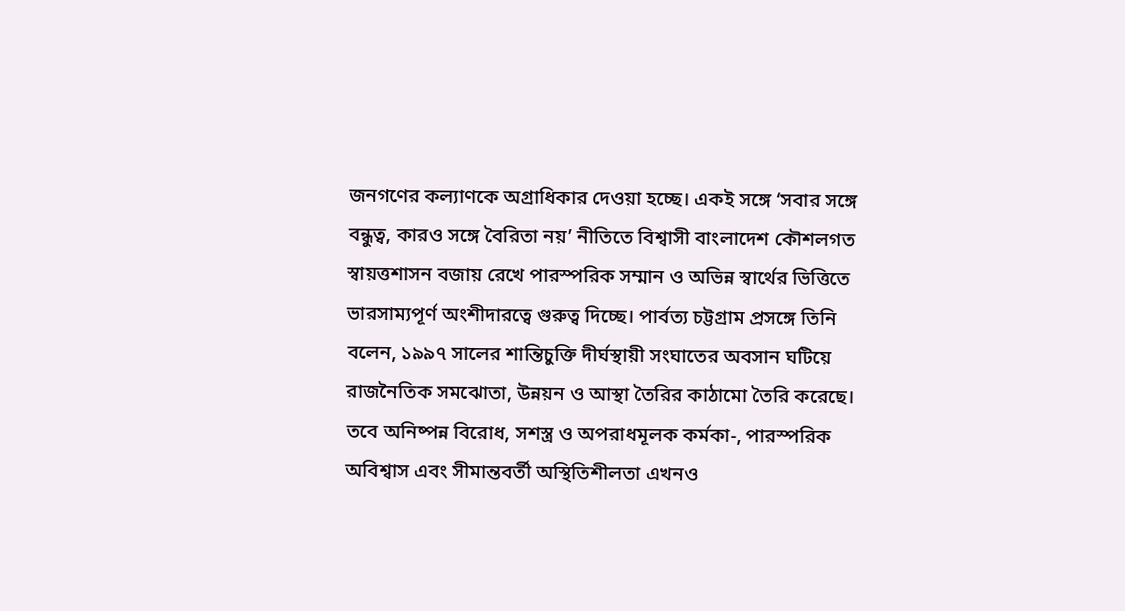জনগণের কল্যাণকে অগ্রাধিকার দেওয়া হচ্ছে। একই সঙ্গে ‘সবার সঙ্গে বন্ধুত্ব, কারও সঙ্গে বৈরিতা নয়’ নীতিতে বিশ্বাসী বাংলাদেশ কৌশলগত স্বায়ত্তশাসন বজায় রেখে পারস্পরিক সম্মান ও অভিন্ন স্বার্থের ভিত্তিতে ভারসাম্যপূর্ণ অংশীদারত্বে গুরুত্ব দিচ্ছে। পার্বত্য চট্টগ্রাম প্রসঙ্গে তিনি বলেন, ১৯৯৭ সালের শান্তিচুক্তি দীর্ঘস্থায়ী সংঘাতের অবসান ঘটিয়ে রাজনৈতিক সমঝোতা, উন্নয়ন ও আস্থা তৈরির কাঠামো তৈরি করেছে। তবে অনিষ্পন্ন বিরোধ, সশস্ত্র ও অপরাধমূলক কর্মকা-, পারস্পরিক অবিশ্বাস এবং সীমান্তবর্তী অস্থিতিশীলতা এখনও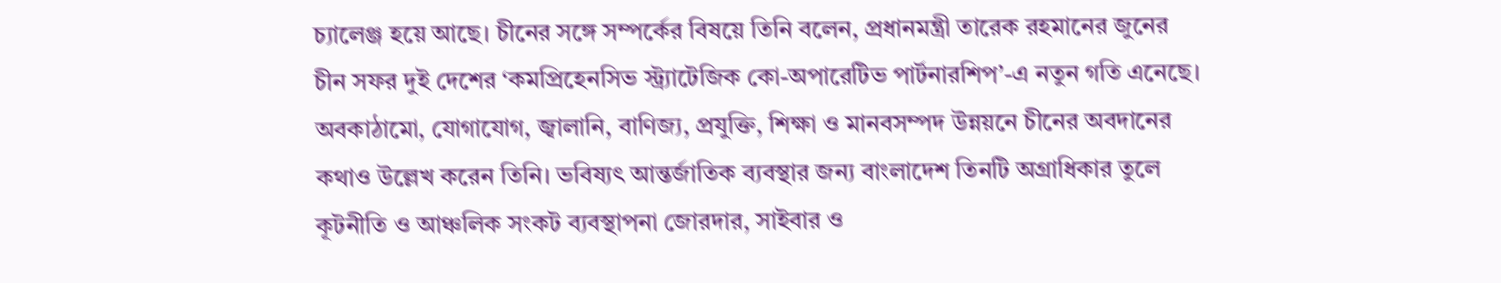চ্যালেঞ্জ হয়ে আছে। চীনের সঙ্গে সম্পর্কের বিষয়ে তিনি বলেন, প্রধানমন্ত্রী তারেক রহমানের জুনের চীন সফর দুই দেশের ‘কমপ্রিহেনসিভ স্ট্র্যাটেজিক কো-অপারেটিভ পার্টনারশিপ’-এ নতুন গতি এনেছে। অবকাঠামো, যোগাযোগ, জ্বালানি, বাণিজ্য, প্রযুক্তি, শিক্ষা ও মানবসম্পদ উন্নয়নে চীনের অবদানের কথাও উল্লেখ করেন তিনি। ভবিষ্যৎ আন্তর্জাতিক ব্যবস্থার জন্য বাংলাদেশ তিনটি অগ্রাধিকার তুলে কূটনীতি ও আঞ্চলিক সংকট ব্যবস্থাপনা জোরদার, সাইবার ও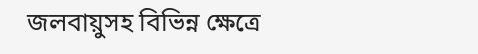জলবায়ুসহ বিভিন্ন ক্ষেত্রে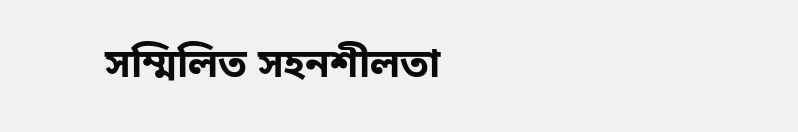সম্মিলিত সহনশীলতা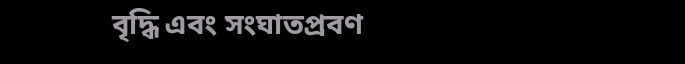বৃদ্ধি এবং সংঘাতপ্রবণ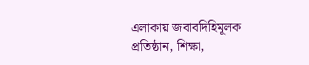এলাকায় জবাবদিহিমূলক প্রতিষ্ঠান, শিক্ষা,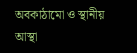অবকাঠামো ও স্থানীয় আস্থা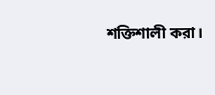শক্তিশালী করা।